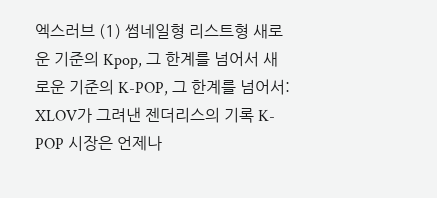엑스러브 (1) 썸네일형 리스트형 새로운 기준의 Kpop, 그 한계를 넘어서 새로운 기준의 K-POP, 그 한계를 넘어서: XLOV가 그려낸 젠더리스의 기록 K-POP 시장은 언제나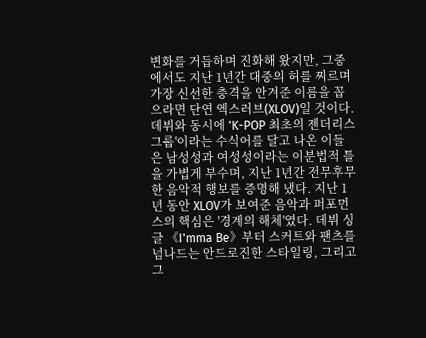변화를 거듭하며 진화해 왔지만, 그중에서도 지난 1년간 대중의 허를 찌르며 가장 신선한 충격을 안겨준 이름을 꼽으라면 단연 엑스러브(XLOV)일 것이다. 데뷔와 동시에 'K-POP 최초의 젠더리스 그룹'이라는 수식어를 달고 나온 이들은 남성성과 여성성이라는 이분법적 틀을 가볍게 부수며, 지난 1년간 전무후무한 음악적 행보를 증명해 냈다. 지난 1년 동안 XLOV가 보여준 음악과 퍼포먼스의 핵심은 '경계의 해체'였다. 데뷔 싱글 《I'mma Be》부터 스커트와 팬츠를 넘나드는 안드로진한 스타일링, 그리고 그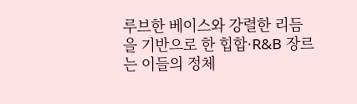루브한 베이스와 강렬한 리듬을 기반으로 한 힙합·R&B 장르는 이들의 정체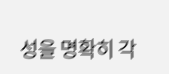성을 명확히 각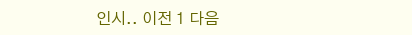인시.. 이전 1 다음